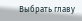Выбрать главу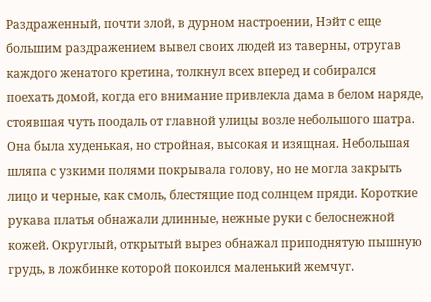Раздраженный, почти злой, в дурном настроении, Нэйт с еще большим раздражением вывел своих людей из таверны, отругав каждого женатого кретина, толкнул всех вперед и собирался поехать домой, когда его внимание привлекла дама в белом наряде, стоявшая чуть поодаль от главной улицы возле небольшого шатра. Она была худенькая, но стройная, высокая и изящная. Небольшая шляпа с узкими полями покрывала голову, но не могла закрыть лицо и черные, как смоль, блестящие под солнцем пряди. Короткие рукава платья обнажали длинные, нежные руки с белоснежной кожей. Округлый, открытый вырез обнажал приподнятую пышную грудь, в ложбинке которой покоился маленький жемчуг.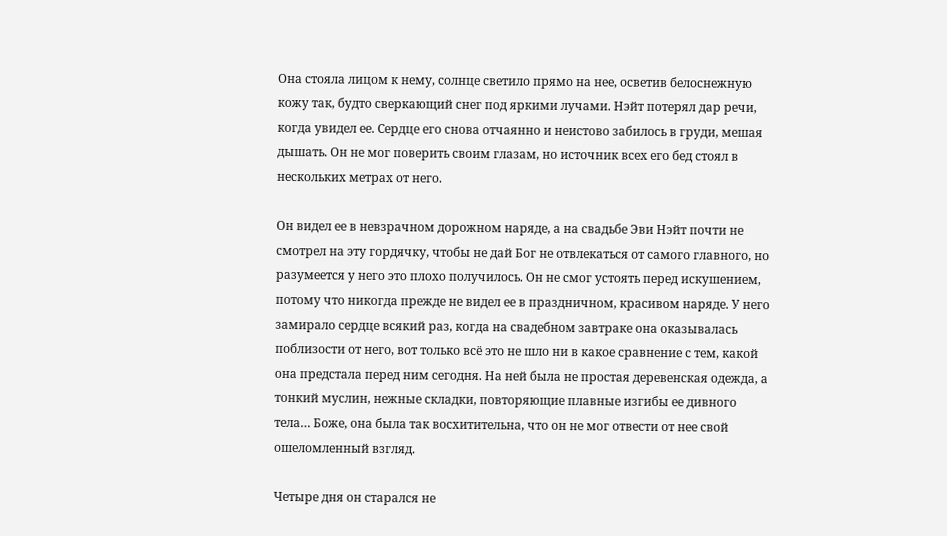Она стояла лицом к нему, солнце светило прямо на нее, осветив белоснежную кожу так, будто сверкающий снег под яркими лучами. Нэйт потерял дар речи, когда увидел ее. Сердце его снова отчаянно и неистово забилось в груди, мешая дышать. Он не мог поверить своим глазам, но источник всех его бед стоял в нескольких метрах от него.

Он видел ее в невзрачном дорожном наряде, а на свадьбе Эви Нэйт почти не смотрел на эту гордячку, чтобы не дай Бог не отвлекаться от самого главного, но разумеется у него это плохо получилось. Он не смог устоять перед искушением, потому что никогда прежде не видел ее в праздничном, красивом наряде. У него замирало сердце всякий раз, когда на свадебном завтраке она оказывалась поблизости от него, вот только всё это не шло ни в какое сравнение с тем, какой она предстала перед ним сегодня. На ней была не простая деревенская одежда, а тонкий муслин, нежные складки, повторяющие плавные изгибы ее дивного тела… Боже, она была так восхитительна, что он не мог отвести от нее свой ошеломленный взгляд.

Четыре дня он старался не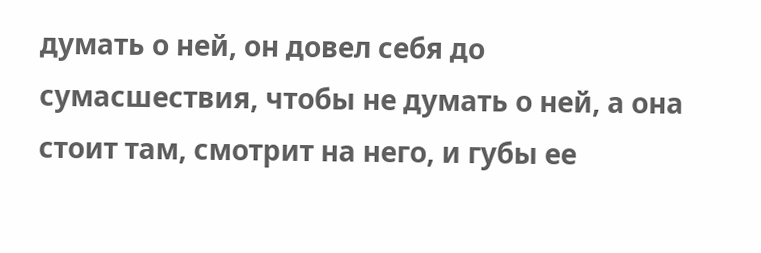думать о ней, он довел себя до сумасшествия, чтобы не думать о ней, а она стоит там, смотрит на него, и губы ее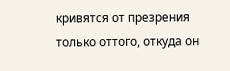кривятся от презрения только оттого, откуда он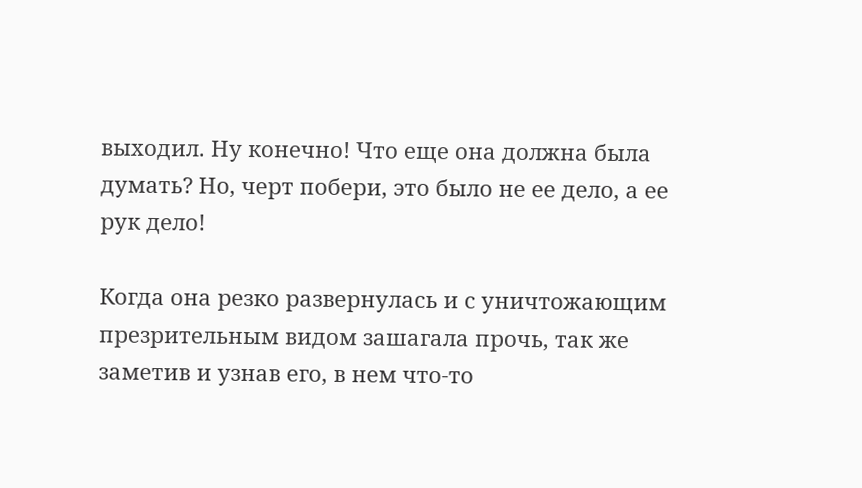выходил. Ну конечно! Что еще она должна была думать? Но, черт побери, это было не ее дело, а ее рук дело!

Когда она резко развернулась и с уничтожающим презрительным видом зашагала прочь, так же заметив и узнав его, в нем что-то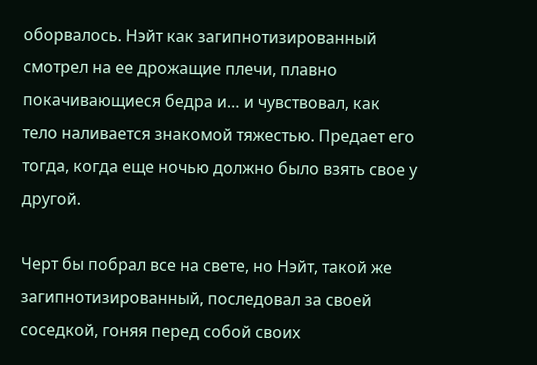оборвалось. Нэйт как загипнотизированный смотрел на ее дрожащие плечи, плавно покачивающиеся бедра и… и чувствовал, как тело наливается знакомой тяжестью. Предает его тогда, когда еще ночью должно было взять свое у другой.

Черт бы побрал все на свете, но Нэйт, такой же загипнотизированный, последовал за своей соседкой, гоняя перед собой своих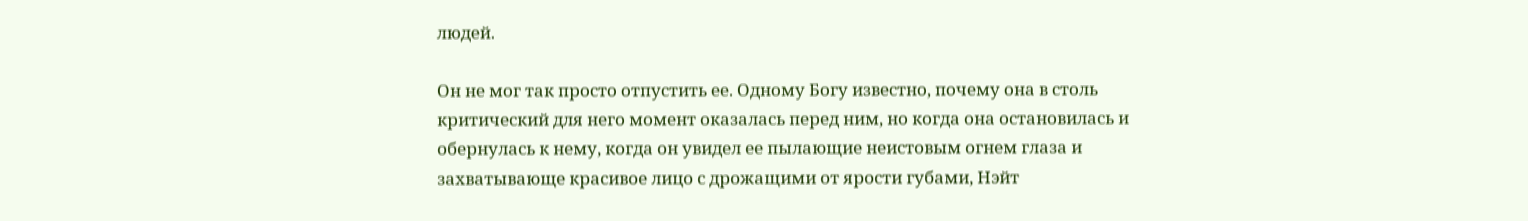людей.

Он не мог так просто отпустить ее. Одному Богу известно, почему она в столь критический для него момент оказалась перед ним, но когда она остановилась и обернулась к нему, когда он увидел ее пылающие неистовым огнем глаза и захватывающе красивое лицо с дрожащими от ярости губами, Нэйт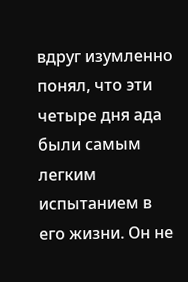вдруг изумленно понял, что эти четыре дня ада были самым легким испытанием в его жизни. Он не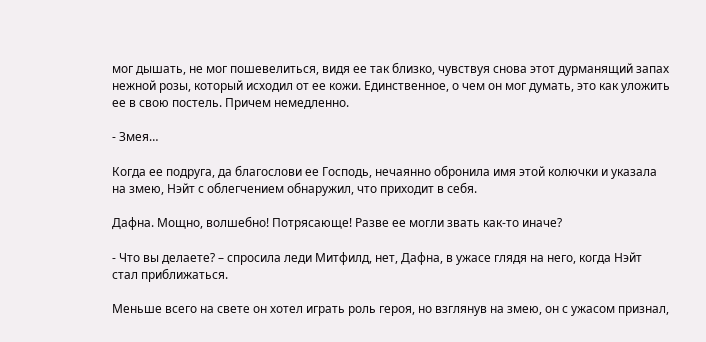мог дышать, не мог пошевелиться, видя ее так близко, чувствуя снова этот дурманящий запах нежной розы, который исходил от ее кожи. Единственное, о чем он мог думать, это как уложить ее в свою постель. Причем немедленно.

- Змея…

Когда ее подруга, да благослови ее Господь, нечаянно обронила имя этой колючки и указала на змею, Нэйт с облегчением обнаружил, что приходит в себя.

Дафна. Мощно, волшебно! Потрясающе! Разве ее могли звать как-то иначе?

- Что вы делаете? – спросила леди Митфилд, нет, Дафна, в ужасе глядя на него, когда Нэйт стал приближаться.

Меньше всего на свете он хотел играть роль героя, но взглянув на змею, он с ужасом признал,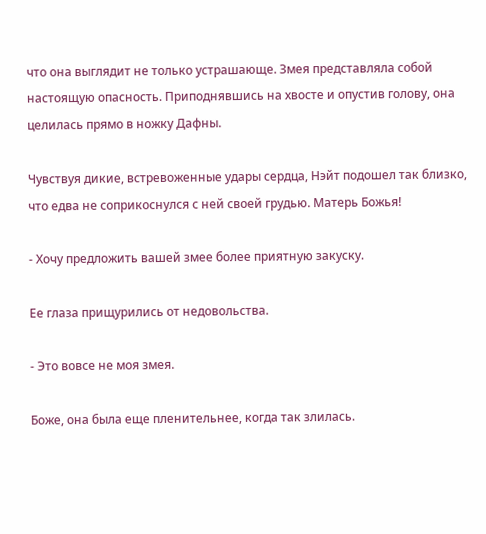что она выглядит не только устрашающе. Змея представляла собой настоящую опасность. Приподнявшись на хвосте и опустив голову, она целилась прямо в ножку Дафны.

Чувствуя дикие, встревоженные удары сердца, Нэйт подошел так близко, что едва не соприкоснулся с ней своей грудью. Матерь Божья!

- Хочу предложить вашей змее более приятную закуску.

Ее глаза прищурились от недовольства.

- Это вовсе не моя змея.

Боже, она была еще пленительнее, когда так злилась.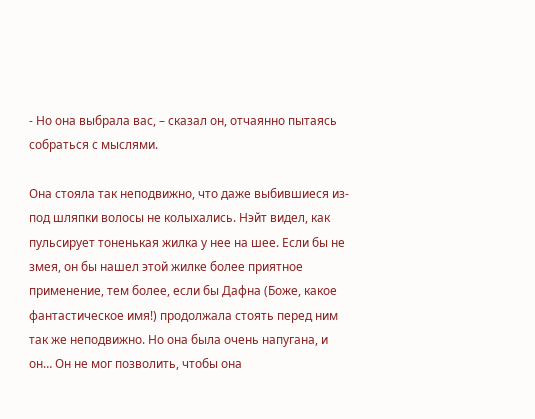- Но она выбрала вас, – сказал он, отчаянно пытаясь собраться с мыслями.

Она стояла так неподвижно, что даже выбившиеся из-под шляпки волосы не колыхались. Нэйт видел, как пульсирует тоненькая жилка у нее на шее. Если бы не змея, он бы нашел этой жилке более приятное применение, тем более, если бы Дафна (Боже, какое фантастическое имя!) продолжала стоять перед ним так же неподвижно. Но она была очень напугана, и он… Он не мог позволить, чтобы она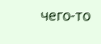чего-то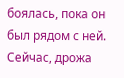боялась, пока он был рядом с ней. Сейчас, дрожа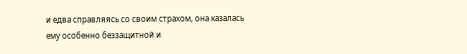и едва справляясь со своим страхом, она казалась ему особенно беззащитной и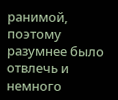ранимой, поэтому разумнее было отвлечь и немного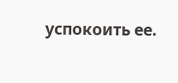успокоить ее.